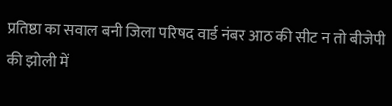प्रतिष्ठा का सवाल बनी जिला परिषद वार्ड नंबर आठ की सीट न तो बीजेपी की झोली में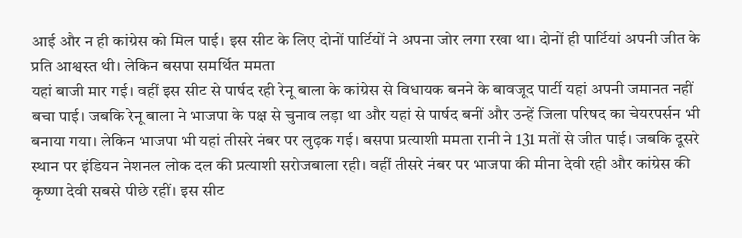आई और न ही कांग्रेस को मिल पाई। इस सीट के लिए दोनों पार्टियों ने अपना जोर लगा रखा था। दोनों ही पार्टियां अपनी जीत के प्रति आश्वस्त थी। लेकिन बसपा समर्थित ममता
यहां बाजी मार गई। वहीं इस सीट से पार्षद रही रेनू बाला के कांग्रेस से विधायक बनने के बावजूद पार्टी यहां अपनी जमानत नहीं बचा पाई। जबकि रेनू बाला ने भाजपा के पक्ष से चुनाव लड़ा था और यहां से पार्षद बनीं और उन्हें जिला परिषद का चेयरपर्सन भी बनाया गया। लेकिन भाजपा भी यहां तीसरे नंबर पर लुढ़क गई। बसपा प्रत्याशी ममता रानी ने 131 मतों से जीत पाई। जबकि दूसरे स्थान पर इंडियन नेशनल लोक दल की प्रत्याशी सरोजबाला रही। वहीं तीसरे नंबर पर भाजपा की मीना देवी रही और कांग्रेस की कृष्णा देवी सबसे पीछे रहीं। इस सीट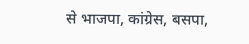से भाजपा, कांग्रेस, बसपा,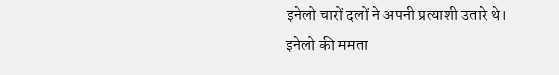इनेलो चारों दलों ने अपनी प्रत्याशी उतारे थे। इनेलो की ममता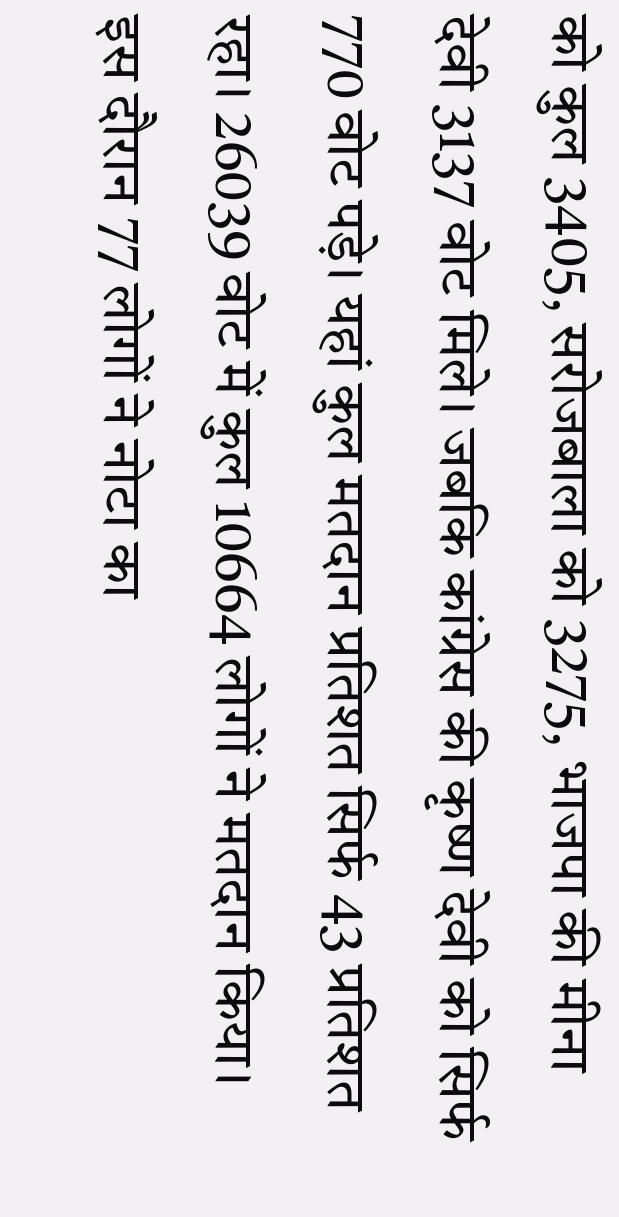को कुल 3405, सरोजबाला को 3275, भाजपा की मीना देवी 3137 वोट मिले। जबकि कांग्रेस की कृष्ण देवी को सिर्फ 770 वोट पड़े। यहां कुल मतदान प्रतिशत सिर्फ 43 प्रतिशत रहा। 26039 वोट में कुल 10664 लोगों ने मतदान किया। इस दौरान 77 लोगों ने नोटा का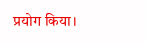प्रयोग किया।